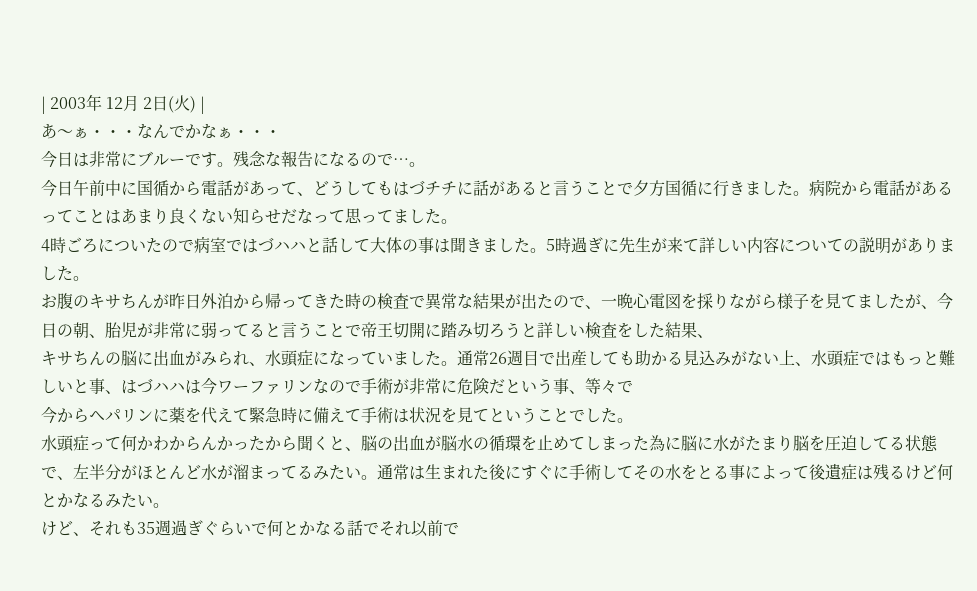| 2003年 12月 2日(火) |
あ〜ぁ・・・なんでかなぁ・・・
今日は非常にブルーです。残念な報告になるので…。
今日午前中に国循から電話があって、どうしてもはづチチに話があると言うことで夕方国循に行きました。病院から電話があるってことはあまり良くない知らせだなって思ってました。
4時ごろについたので病室ではづハハと話して大体の事は聞きました。5時過ぎに先生が来て詳しい内容についての説明がありました。
お腹のキサちんが昨日外泊から帰ってきた時の検査で異常な結果が出たので、一晩心電図を採りながら様子を見てましたが、今日の朝、胎児が非常に弱ってると言うことで帝王切開に踏み切ろうと詳しい検査をした結果、
キサちんの脳に出血がみられ、水頭症になっていました。通常26週目で出産しても助かる見込みがない上、水頭症ではもっと難しいと事、はづハハは今ワーファリンなので手術が非常に危険だという事、等々で
今からヘパリンに薬を代えて緊急時に備えて手術は状況を見てということでした。
水頭症って何かわからんかったから聞くと、脳の出血が脳水の循環を止めてしまった為に脳に水がたまり脳を圧迫してる状態で、左半分がほとんど水が溜まってるみたい。通常は生まれた後にすぐに手術してその水をとる事によって後遺症は残るけど何とかなるみたい。
けど、それも35週過ぎぐらいで何とかなる話でそれ以前で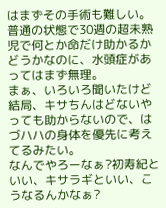はまずその手術も難しい。普通の状態で30週の超未熟児で何とか命だけ助かるかどうかなのに、水頭症があってはまず無理。
まぁ、いろいろ聞いたけど結局、キサちんはどないやっても助からないので、はづハハの身体を優先に考えてるみたい。
なんでやろーなぁ?初寿紀といい、キサラギといい、こうなるんかなぁ?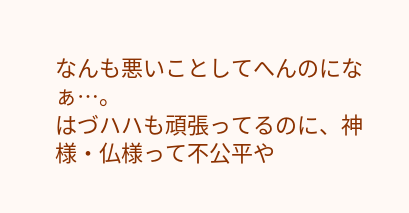なんも悪いことしてへんのになぁ…。
はづハハも頑張ってるのに、神様・仏様って不公平や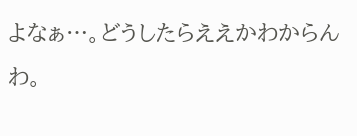よなぁ…。どうしたらええかわからんわ。